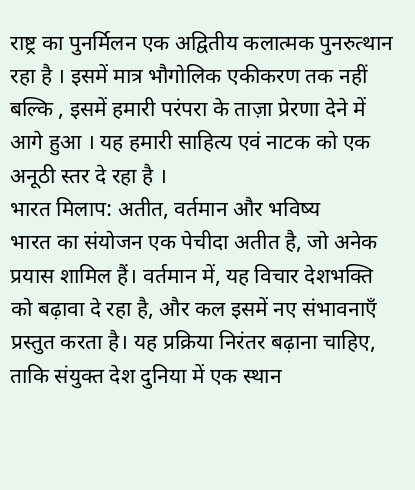राष्ट्र का पुनर्मिलन एक अद्वितीय कलात्मक पुनरुत्थान रहा है । इसमें मात्र भौगोलिक एकीकरण तक नहीं बल्कि , इसमें हमारी परंपरा के ताज़ा प्रेरणा देने में आगे हुआ । यह हमारी साहित्य एवं नाटक को एक अनूठी स्तर दे रहा है ।
भारत मिलाप: अतीत, वर्तमान और भविष्य
भारत का संयोजन एक पेचीदा अतीत है, जो अनेक प्रयास शामिल हैं। वर्तमान में, यह विचार देशभक्ति को बढ़ावा दे रहा है, और कल इसमें नए संभावनाएँ प्रस्तुत करता है। यह प्रक्रिया निरंतर बढ़ाना चाहिए, ताकि संयुक्त देश दुनिया में एक स्थान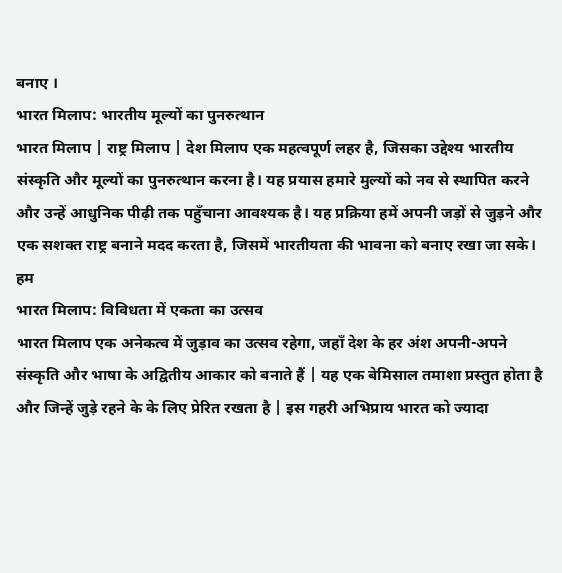बनाए ।
भारत मिलाप: भारतीय मूल्यों का पुनरुत्थान
भारत मिलाप | राष्ट्र मिलाप | देश मिलाप एक महत्वपूर्ण लहर है, जिसका उद्देश्य भारतीय संस्कृति और मूल्यों का पुनरुत्थान करना है। यह प्रयास हमारे मुल्यों को नव से स्थापित करने और उन्हें आधुनिक पीढ़ी तक पहुँचाना आवश्यक है। यह प्रक्रिया हमें अपनी जड़ों से जुड़ने और एक सशक्त राष्ट्र बनाने मदद करता है, जिसमें भारतीयता की भावना को बनाए रखा जा सके। हम
भारत मिलाप: विविधता में एकता का उत्सव
भारत मिलाप एक अनेकत्व में जुड़ाव का उत्सव रहेगा, जहाँ देश के हर अंश अपनी-अपने संस्कृति और भाषा के अद्वितीय आकार को बनाते हैं | यह एक बेमिसाल तमाशा प्रस्तुत होता है और जिन्हें जुड़े रहने के के लिए प्रेरित रखता है | इस गहरी अभिप्राय भारत को ज्यादा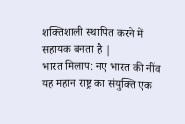शक्तिशाली स्थापित करने में सहायक बनता है |
भारत मिलाप: नए भारत की नींव
यह महान राष्ट्र का संयुक्ति एक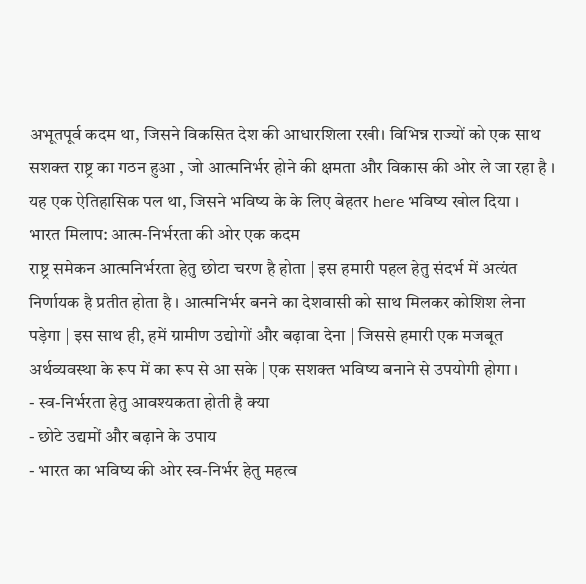अभूतपूर्व कदम था, जिसने विकसित देश की आधारशिला रखी। विभिन्न राज्यों को एक साथ सशक्त राष्ट्र का गठन हुआ , जो आत्मनिर्भर होने की क्षमता और विकास की ओर ले जा रहा है । यह एक ऐतिहासिक पल था, जिसने भविष्य के के लिए बेहतर here भविष्य खोल दिया ।
भारत मिलाप: आत्म-निर्भरता की ओर एक कदम
राष्ट्र समेकन आत्मनिर्भरता हेतु छोटा चरण है होता | इस हमारी पहल हेतु संदर्भ में अत्यंत निर्णायक है प्रतीत होता है । आत्मनिर्भर बनने का देशवासी को साथ मिलकर कोशिश लेना पड़ेगा | इस साथ ही, हमें ग्रामीण उद्योगों और बढ़ावा देना | जिससे हमारी एक मजबूत अर्थव्यवस्था के रूप में का रूप से आ सके | एक सशक्त भविष्य बनाने से उपयोगी होगा ।
- स्व-निर्भरता हेतु आवश्यकता होती है क्या
- छोटे उद्यमों और बढ़ाने के उपाय
- भारत का भविष्य की ओर स्व-निर्भर हेतु महत्व